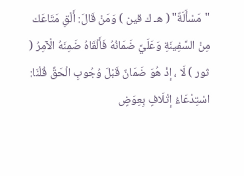"مَسْأَلَةٌ" ( هـ ك قين ) وَمَنْ قَالَ: أَلْقِ مَتَاعَك مِنْ السَّفِينَةِ وَعَلَيَّ ضَمَانُهُ فَأَلْقَاهُ ضَمِنَهُ الْآمِرُ ( ثور ) لَا ، إذْ هُوَ ضَمَانٌ قَبْلَ وُجُوبِ الْحَقِّ قُلْنَا: اسْتِدْعَاءُ إتْلَافٍ بِعِوَضٍ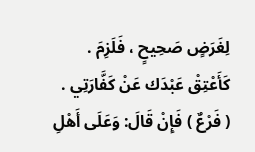لِغَرَضٍ صَحِيحٍ ، فَلَزِمَ .
كَأَعْتِقْ عَبْدَك عَنْ كَفَّارَتِي .
( فَرْعٌ ) فَإِنْ قَالَ: وَعَلَى أَهْلِ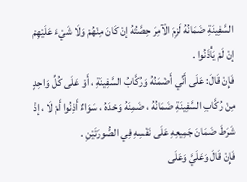السَّفِينَةِ ضَمَانُهُ لَزِمَ الْآمِرَ حِصَّتُهُ إنْ كَانَ مِنْهُمْ وَلَا شَيْءَ عَلَيْهِمْ إنْ لَمْ يَأْذَنُوا .
فَإِنْ قَالَ: عَلَى أَنِّي أَضْمَنُهُ وَرُكَّابُ السَّفِينَةِ ، أَوْ عَلَى كُلِّ وَاحِدٍ مِنْ رُكَّابِ السَّفِينَةِ ضَمَانُهُ ، ضَمِنَهُ وَحْدَهُ ، سَوَاءٌ أَذِنُوا أَمْ لَا ، إذْ شَرَطَ ضَمَانَ جَمِيعِهِ عَلَى نَفْسِهِ فِي الصُّورَتَيْنِ .
فَإِنْ قَالَ وَعَلَيَّ وَعَلَى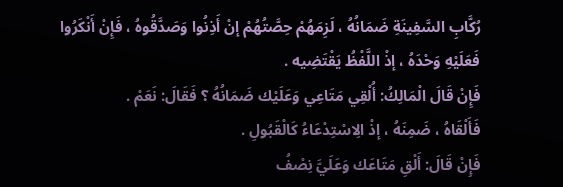رُكَّابِ السَّفِينَةِ ضَمَانُهُ ، لَزِمَهُمْ حِصَّتُهُمْ إنْ أَذِنُوا وَصَدَّقُوهُ ، فَإِنْ أَنْكَرُوا فَعَلَيْهِ وَحْدَهُ ، إذْ اللَّفْظُ يَقْتَضِيه .
فَإِنْ قَالَ الْمَالِكُ: أُلْقِي مَتَاعِي وَعَلَيْك ضَمَانُهُ ؟ فَقَالَ: نَعَمْ .
فَأَلْقَاهُ ، ضَمِنَهُ ، إذْ الِاسْتِدْعَاءُ كَالْقَبُولِ .
فَإِنْ قَالَ: أَلْقِ مَتَاعَك وَعَلَيَّ نِصْفُ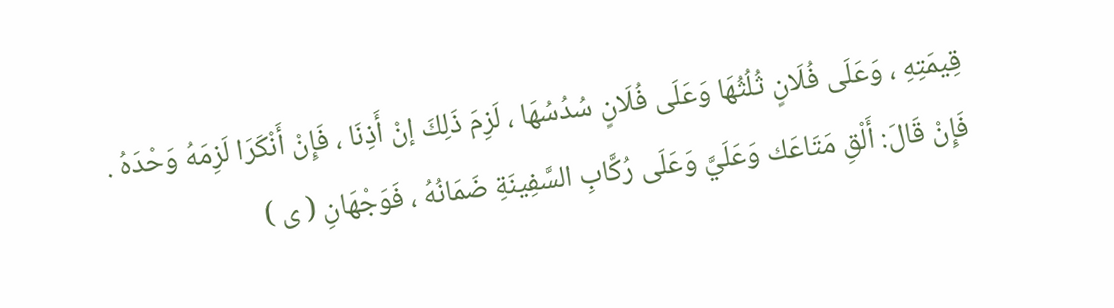قِيمَتِهِ ، وَعَلَى فُلَانٍ ثُلُثُهَا وَعَلَى فُلَانٍ سُدُسُهَا ، لَزِمَ ذَلِكَ إنْ أَذِنَا ، فَإِنْ أَنْكَرَا لَزِمَهُ وَحْدَهُ .
فَإِنْ قَالَ: أَلْقِ مَتَاعَك وَعَلَيَّ وَعَلَى رُكَّابِ السَّفِينَةِ ضَمَانُهُ ، فَوَجْهَانِ ( ى )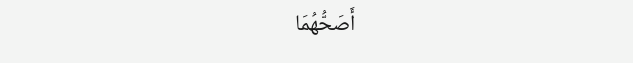أَصَحُّهُمَا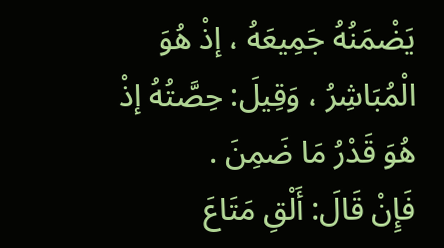يَضْمَنُهُ جَمِيعَهُ ، إذْ هُوَ الْمُبَاشِرُ ، وَقِيلَ: حِصَّتُهُ إذْ هُوَ قَدْرُ مَا ضَمِنَ .
فَإِنْ قَالَ: أَلْقِ مَتَاعَ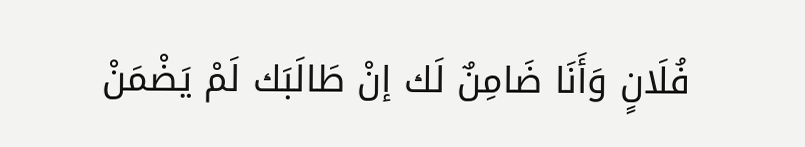فُلَانٍ وَأَنَا ضَامِنٌ لَك إنْ طَالَبَك لَمْ يَضْمَنْ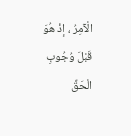الْآمِرُ ، إذْ هُوَ قَبْلَ وُجُوبِ الْحَقِّ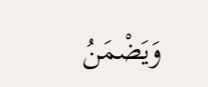وَيَضْمَنُ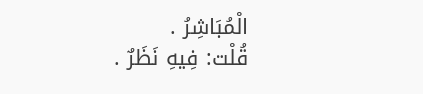الْمُبَاشِرُ .
قُلْت: فِيهِ نَظَرٌ .